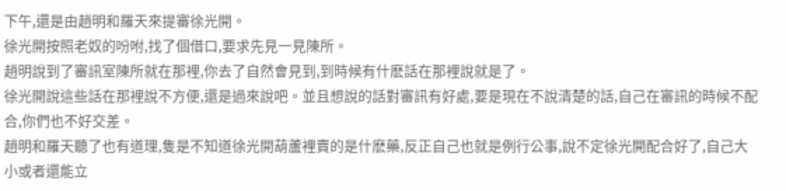下午,還是由趙明和羅天來提審徐光開。
徐光開按照老奴的吩咐,找了個借口,要求先見一見陳所。
趙明說到了審訊室陳所就在那裡,你去了自然會見到,到時候有什麽話在那裡說就是了。
徐光開說這些話在那裡說不方便,還是過來說吧。並且想說的話對審訊有好處,要是現在不說清楚的話,自己在審訊的時候不配合,你們也不好交差。
趙明和羅天聽了也有道理,隻是不知道徐光開葫蘆裡賣的是什麽藥,反正自己也就是例行公事,說不定徐光開配合好了,自己大小或者還能立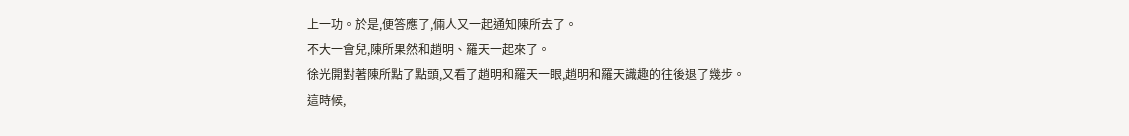上一功。於是,便答應了,倆人又一起通知陳所去了。
不大一會兒,陳所果然和趙明、羅天一起來了。
徐光開對著陳所點了點頭,又看了趙明和羅天一眼,趙明和羅天識趣的往後退了幾步。
這時候,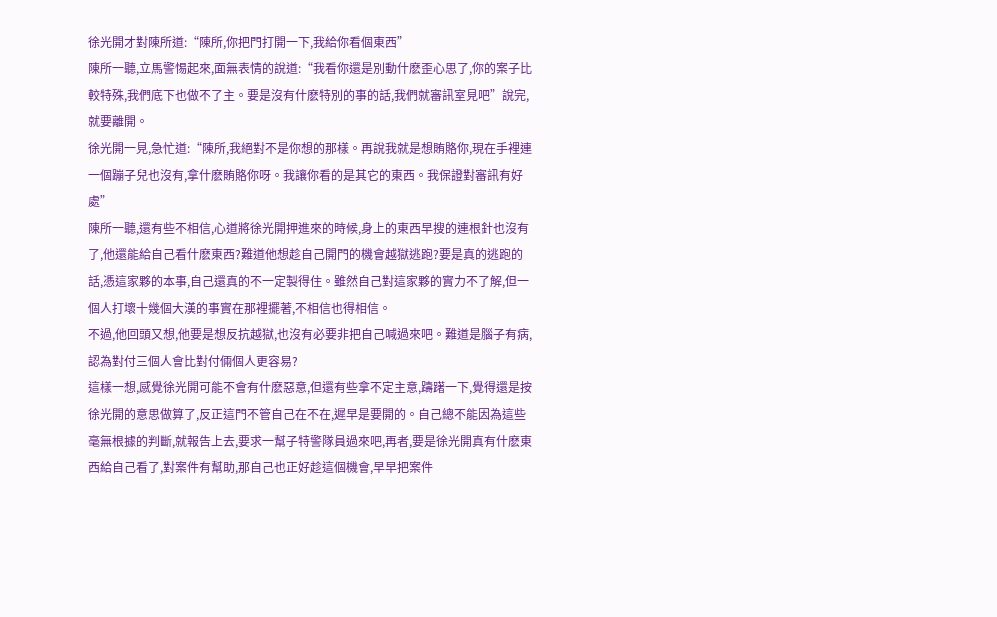徐光開才對陳所道:“陳所,你把門打開一下,我給你看個東西”
陳所一聽,立馬警惕起來,面無表情的說道:“我看你還是別動什麽歪心思了,你的案子比較特殊,我們底下也做不了主。要是沒有什麽特別的事的話,我們就審訊室見吧”說完,就要離開。
徐光開一見,急忙道:“陳所,我絕對不是你想的那樣。再說我就是想賄賂你,現在手裡連一個蹦子兒也沒有,拿什麽賄賂你呀。我讓你看的是其它的東西。我保證對審訊有好處”
陳所一聽,還有些不相信,心道將徐光開押進來的時候,身上的東西早搜的連根針也沒有了,他還能給自己看什麽東西?難道他想趁自己開門的機會越獄逃跑?要是真的逃跑的話,憑這家夥的本事,自己還真的不一定製得住。雖然自己對這家夥的實力不了解,但一個人打壞十幾個大漢的事實在那裡擺著,不相信也得相信。
不過,他回頭又想,他要是想反抗越獄,也沒有必要非把自己喊過來吧。難道是腦子有病,認為對付三個人會比對付倆個人更容易?
這樣一想,感覺徐光開可能不會有什麽惡意,但還有些拿不定主意,躊躇一下,覺得還是按徐光開的意思做算了,反正這門不管自己在不在,遲早是要開的。自己總不能因為這些毫無根據的判斷,就報告上去,要求一幫子特警隊員過來吧,再者,要是徐光開真有什麽東西給自己看了,對案件有幫助,那自己也正好趁這個機會,早早把案件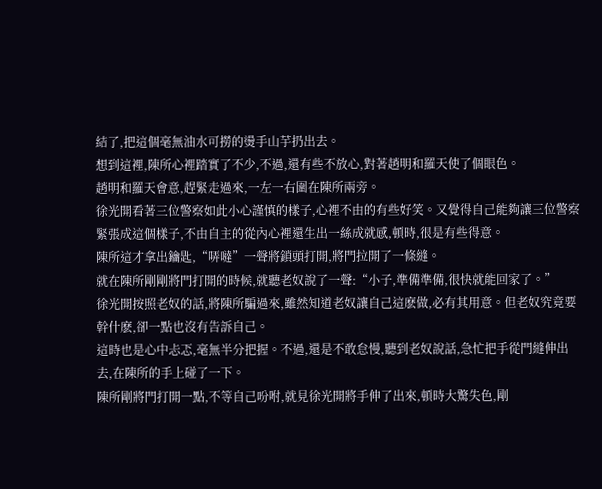結了,把這個毫無油水可撈的燙手山芋扔出去。
想到這裡,陳所心裡踏實了不少,不過,還有些不放心,對著趙明和羅天使了個眼色。
趙明和羅天會意,趕緊走過來,一左一右圍在陳所兩旁。
徐光開看著三位警察如此小心謹慎的樣子,心裡不由的有些好笑。又覺得自己能夠讓三位警察緊張成這個樣子,不由自主的從內心裡還生出一絲成就感,頓時,很是有些得意。
陳所這才拿出鑰匙,“哢噠”一聲將鎖頭打開,將門拉開了一條縫。
就在陳所剛剛將門打開的時候,就聽老奴說了一聲:“小子,準備準備,很快就能回家了。”
徐光開按照老奴的話,將陳所騙過來,雖然知道老奴讓自己這麽做,必有其用意。但老奴究竟要幹什麽,卻一點也沒有告訴自己。
這時也是心中忐忑,毫無半分把握。不過,還是不敢怠慢,聽到老奴說話,急忙把手從門縫伸出去,在陳所的手上碰了一下。
陳所剛將門打開一點,不等自己吩咐,就見徐光開將手伸了出來,頓時大驚失色,剛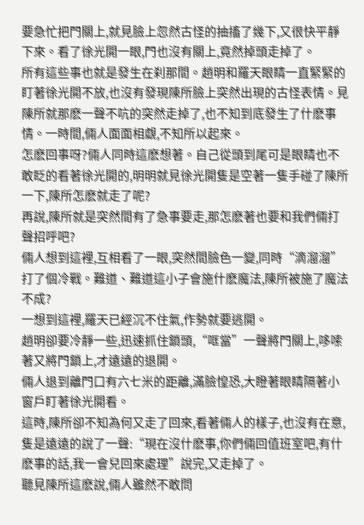要急忙把門關上,就見臉上忽然古怪的抽搐了幾下,又很快平靜下來。看了徐光開一眼,門也沒有關上,竟然掉頭走掉了。
所有這些事也就是發生在刹那間。趙明和羅天眼睛一直緊緊的盯著徐光開不放,也沒有發現陳所臉上突然出現的古怪表情。見陳所就那麽一聲不吭的突然走掉了,也不知到底發生了什麽事情。一時間,倆人面面相覷,不知所以起來。
怎麽回事呀?倆人同時這麽想著。自己從頭到尾可是眼睛也不敢眨的看著徐光開的,明明就見徐光開隻是空著一隻手碰了陳所一下,陳所怎麽就走了呢?
再說,陳所就是突然間有了急事要走,那怎麽著也要和我們倆打聲招呼吧?
倆人想到這裡,互相看了一眼,突然間臉色一變,同時“滴溜溜”打了個冷戰。難道、難道這小子會施什麽魔法,陳所被施了魔法不成?
一想到這裡,羅天已經沉不住氣,作勢就要逃開。
趙明卻要冷靜一些,迅速抓住鎖頭,“哐當”一聲將門關上,哆嗦著又將門鎖上,才遠遠的退開。
倆人退到離門口有六七米的距離,滿臉惶恐,大瞪著眼睛隔著小窗戶盯著徐光開看。
這時,陳所卻不知為何又走了回來,看著倆人的樣子,也沒有在意,隻是遠遠的說了一聲:“現在沒什麽事,你們倆回值班室吧,有什麽事的話,我一會兒回來處理”說完,又走掉了。
聽見陳所這麽說,倆人雖然不敢問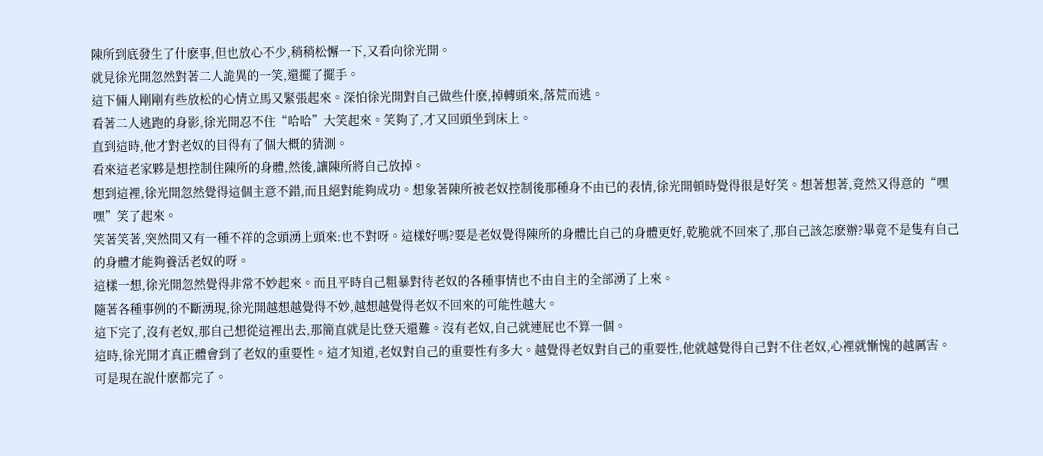陳所到底發生了什麽事,但也放心不少,稍稍松懈一下,又看向徐光開。
就見徐光開忽然對著二人詭異的一笑,還擺了擺手。
這下倆人剛剛有些放松的心情立馬又緊張起來。深怕徐光開對自己做些什麽,掉轉頭來,落荒而逃。
看著二人逃跑的身影,徐光開忍不住“哈哈”大笑起來。笑夠了,才又回頭坐到床上。
直到這時,他才對老奴的目得有了個大概的猜測。
看來這老家夥是想控制住陳所的身體,然後,讓陳所將自己放掉。
想到這裡,徐光開忽然覺得這個主意不錯,而且絕對能夠成功。想象著陳所被老奴控制後那種身不由已的表情,徐光開頓時覺得很是好笑。想著想著,竟然又得意的“嘿嘿”笑了起來。
笑著笑著,突然間又有一種不祥的念頭湧上頭來:也不對呀。這樣好嗎?要是老奴覺得陳所的身體比自己的身體更好,乾脆就不回來了,那自己該怎麽辦?畢竟不是隻有自己的身體才能夠養活老奴的呀。
這樣一想,徐光開忽然覺得非常不妙起來。而且平時自己粗暴對待老奴的各種事情也不由自主的全部湧了上來。
隨著各種事例的不斷湧現,徐光開越想越覺得不妙,越想越覺得老奴不回來的可能性越大。
這下完了,沒有老奴,那自己想從這裡出去,那簡直就是比登天還難。沒有老奴,自己就連屁也不算一個。
這時,徐光開才真正體會到了老奴的重要性。這才知道,老奴對自己的重要性有多大。越覺得老奴對自己的重要性,他就越覺得自己對不住老奴,心裡就慚愧的越厲害。
可是現在說什麽都完了。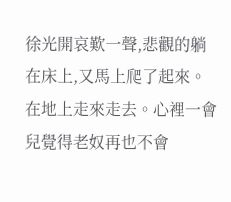徐光開哀歎一聲,悲觀的躺在床上,又馬上爬了起來。在地上走來走去。心裡一會兒覺得老奴再也不會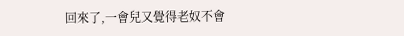回來了,一會兒又覺得老奴不會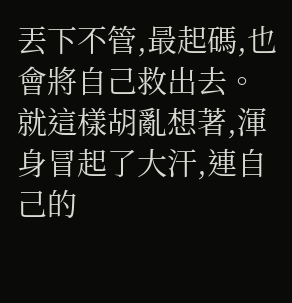丟下不管,最起碼,也會將自己救出去。
就這樣胡亂想著,渾身冒起了大汗,連自己的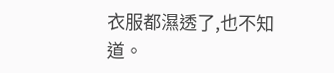衣服都濕透了,也不知道。